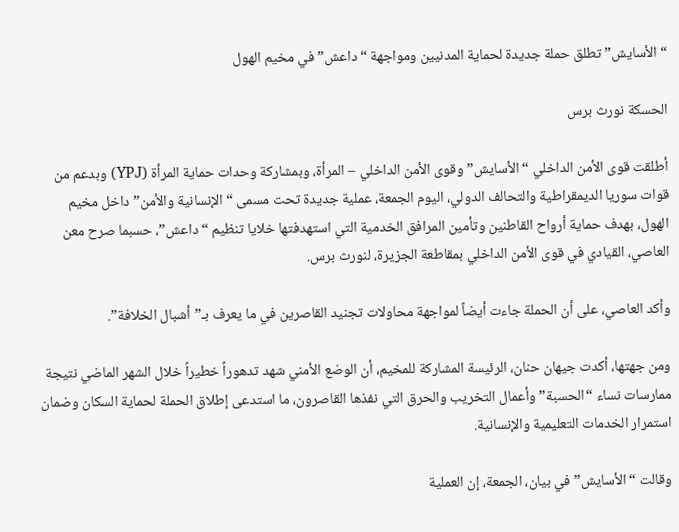“الأسايش” تطلق حملة جديدة لحماية المدنيين ومواجهة “داعش” في مخيم الهول

الحسكة نورث برس

أطلقت قوى الأمن الداخلي “الأسايش” وقوى الأمن الداخلي – المرأة، وبمشاركة وحدات حماية المرأة (YPJ) وبدعم من قوات سوريا الديمقراطية والتحالف الدولي، اليوم الجمعة، عملية جديدة تحت مسمى “الإنسانية والأمن” داخل مخيم الهول، بهدف حماية أرواح القاطنين وتأمين المرافق الخدمية التي استهدفتها خلايا تنظيم “داعش”، حسبما صرح معن العاصي، القيادي في قوى الأمن الداخلي بمقاطعة الجزيرة، لنورث برس.

وأكد العاصي، على أن الحملة جاءت أيضاً لمواجهة محاولات تجنيد القاصرين في ما يعرف بـ”أشبال الخلافة”.

ومن جهتها، أكدت جيهان حنان، الرئيسة المشاركة للمخيم، أن الوضع الأمني شهد تدهوراً خطيراً خلال الشهر الماضي نتيجة ممارسات نساء “الحسبة” وأعمال التخريب والحرق التي نفذها القاصرون، ما استدعى إطلاق الحملة لحماية السكان وضمان استمرار الخدمات التعليمية والإنسانية.

وقالت “الأسايش” في بيان، الجمعة، إن العملية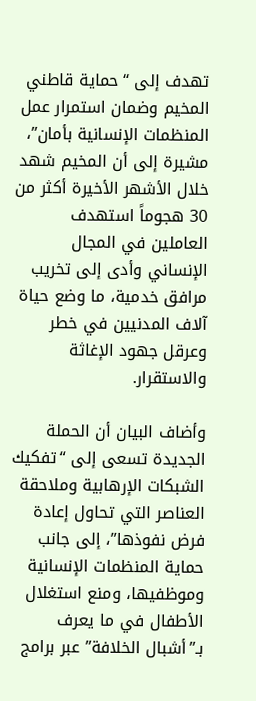تهدف إلى “حماية قاطني المخيم وضمان استمرار عمل المنظمات الإنسانية بأمان”، مشيرة إلى أن المخيم شهد خلال الأشهر الأخيرة أكثر من 30 هجوماً استهدف العاملين في المجال الإنساني وأدى إلى تخريب مرافق خدمية، ما وضع حياة آلاف المدنيين في خطر وعرقل جهود الإغاثة والاستقرار.

وأضاف البيان أن الحملة الجديدة تسعى إلى “تفكيك الشبكات الإرهابية وملاحقة العناصر التي تحاول إعادة فرض نفوذها”، إلى جانب حماية المنظمات الإنسانية وموظفيها، ومنع استغلال الأطفال في ما يعرف بـ”أشبال الخلافة” عبر برامج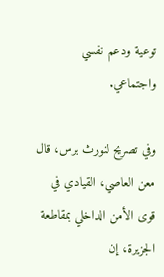توعية ودعم نفسي واجتماعي.

وفي تصريح لنورث برس، قال معن العاصي، القيادي في قوى الأمن الداخلي بمقاطعة الجزيرة، إن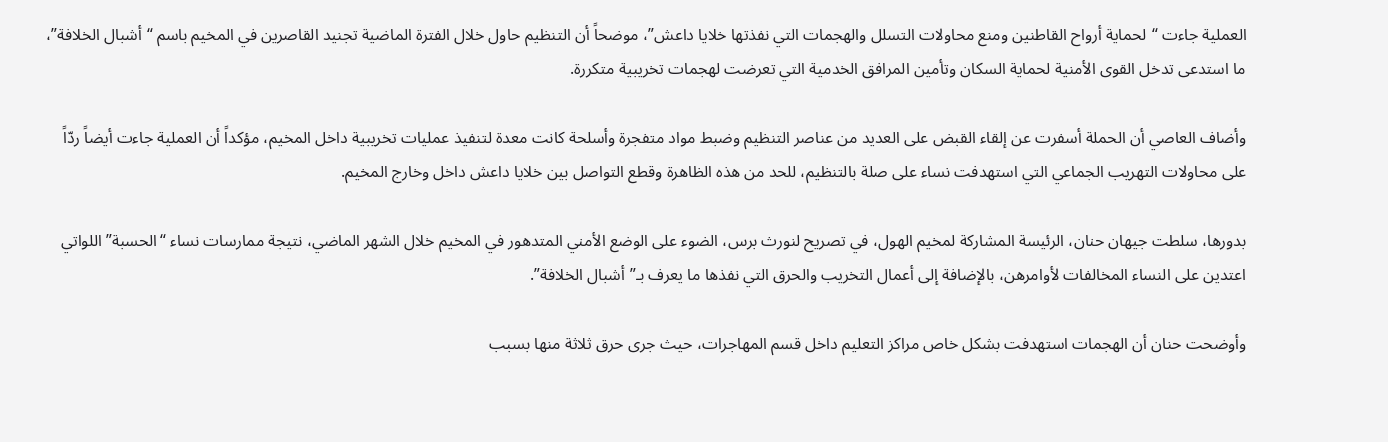العملية جاءت “لحماية أرواح القاطنين ومنع محاولات التسلل والهجمات التي نفذتها خلايا داعش”، موضحاً أن التنظيم حاول خلال الفترة الماضية تجنيد القاصرين في المخيم باسم “أشبال الخلافة”، ما استدعى تدخل القوى الأمنية لحماية السكان وتأمين المرافق الخدمية التي تعرضت لهجمات تخريبية متكررة.

وأضاف العاصي أن الحملة أسفرت عن إلقاء القبض على العديد من عناصر التنظيم وضبط مواد متفجرة وأسلحة كانت معدة لتنفيذ عمليات تخريبية داخل المخيم، مؤكداً أن العملية جاءت أيضاً ردّاً على محاولات التهريب الجماعي التي استهدفت نساء على صلة بالتنظيم، للحد من هذه الظاهرة وقطع التواصل بين خلايا داعش داخل وخارج المخيم.

بدورها، سلطت جيهان حنان، الرئيسة المشاركة لمخيم الهول، في تصريح لنورث برس، الضوء على الوضع الأمني المتدهور في المخيم خلال الشهر الماضي، نتيجة ممارسات نساء “الحسبة” اللواتي اعتدين على النساء المخالفات لأوامرهن، بالإضافة إلى أعمال التخريب والحرق التي نفذها ما يعرف بـ”أشبال الخلافة”.

وأوضحت حنان أن الهجمات استهدفت بشكل خاص مراكز التعليم داخل قسم المهاجرات، حيث جرى حرق ثلاثة منها بسبب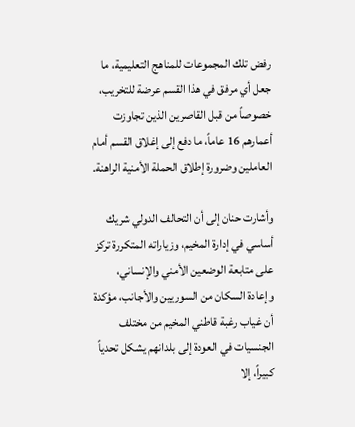رفض تلك المجموعات للمناهج التعليمية، ما جعل أي مرفق في هذا القسم عرضة للتخريب، خصوصاً من قبل القاصرين الذين تجاوزت أعمارهم 16 عاماً، ما دفع إلى إغلاق القسم أمام العاملين وضرورة إطلاق الحملة الأمنية الراهنة.

وأشارت حنان إلى أن التحالف الدولي شريك أساسي في إدارة المخيم، وزياراته المتكررة تركز على متابعة الوضعين الأمني والإنساني، وإعادة السكان من السوريين والأجانب، مؤكدة أن غياب رغبة قاطني المخيم من مختلف الجنسيات في العودة إلى بلدانهم يشكل تحدياً كبيراً، إلا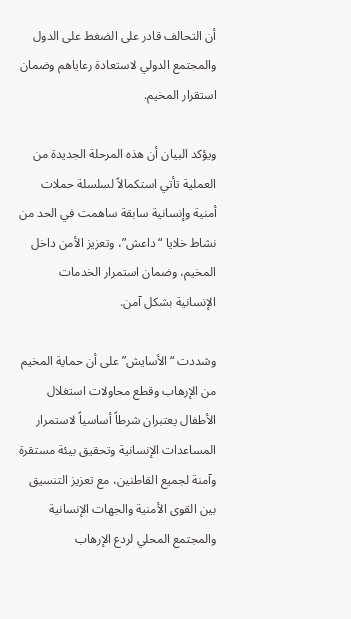أن التحالف قادر على الضغط على الدول والمجتمع الدولي لاستعادة رعاياهم وضمان استقرار المخيم.

ويؤكد البيان أن هذه المرحلة الجديدة من العملية تأتي استكمالاً لسلسلة حملات أمنية وإنسانية سابقة ساهمت في الحد من نشاط خلايا “داعش”، وتعزيز الأمن داخل المخيم، وضمان استمرار الخدمات الإنسانية بشكل آمن.

وشددت “الأسايش” على أن حماية المخيم من الإرهاب وقطع محاولات استغلال الأطفال يعتبران شرطاً أساسياً لاستمرار المساعدات الإنسانية وتحقيق بيئة مستقرة وآمنة لجميع القاطنين، مع تعزيز التنسيق بين القوى الأمنية والجهات الإنسانية والمجتمع المحلي لردع الإرهاب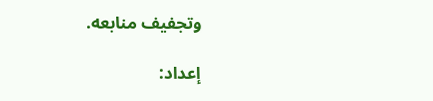وتجفيف منابعه.

إعداد: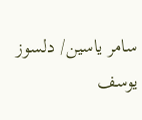سامر ياسين/ دلسوز يوسف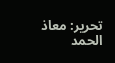تحرير: معاذ الحمد